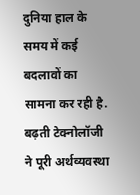दुनिया हाल के समय में कई बदलावों का सामना कर रही है. बढ़ती टेक्नोलॉजी ने पूरी अर्थव्यवस्था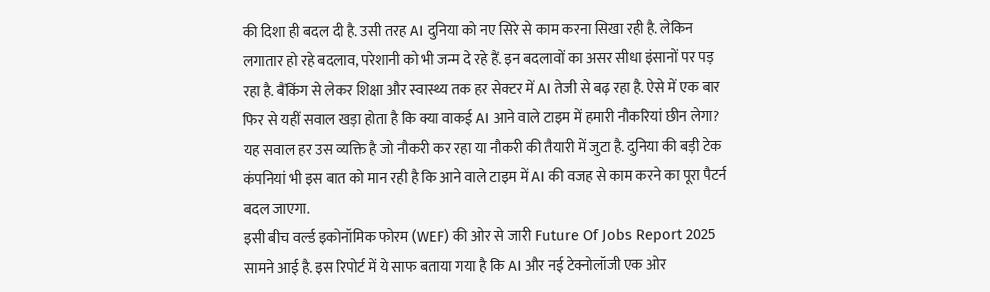की दिशा ही बदल दी है. उसी तरह AI दुनिया को नए सिरे से काम करना सिखा रही है. लेकिन लगातार हो रहे बदलाव, परेशानी को भी जन्म दे रहे हैं. इन बदलावों का असर सीधा इंसानों पर पड़ रहा है. बैंकिंग से लेकर शिक्षा और स्वास्थ्य तक हर सेक्टर में AI तेजी से बढ़ रहा है. ऐसे में एक बार फिर से यहीं सवाल खड़ा होता है कि क्या वाकई AI आने वाले टाइम में हमारी नौकरियां छीन लेगा? यह सवाल हर उस व्यक्ति है जो नौकरी कर रहा या नौकरी की तैयारी में जुटा है. दुनिया की बड़ी टेक कंपनियां भी इस बात को मान रही है कि आने वाले टाइम में AI की वजह से काम करने का पूरा पैटर्न बदल जाएगा.
इसी बीच वर्ल्ड इकोनॉमिक फोरम (WEF) की ओर से जारी Future Of Jobs Report 2025 सामने आई है. इस रिपोर्ट में ये साफ बताया गया है कि AI और नई टेक्नोलॉजी एक ओर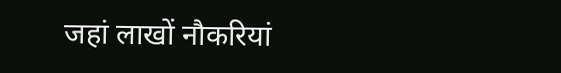जहां लाखों नौकरियां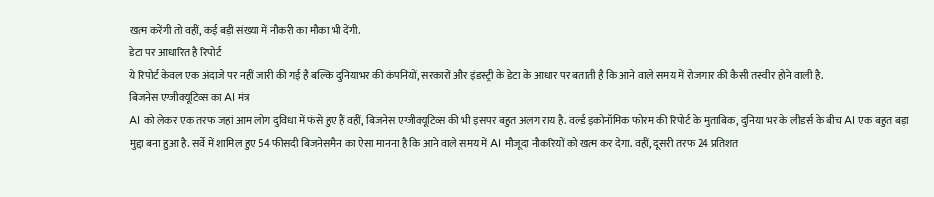खत्म करेंगी तो वहीं, कई बड़ी संख्या में नौकरी का मौका भी देंगी.
डेटा पर आधारित है रिपोर्ट
ये रिपोर्ट केवल एक अंदाजे पर नहीं जारी की गई है बल्कि दुनियाभर की कंपनियों, सरकारों और इंडस्ट्री के डेटा के आधार पर बताती है कि आने वाले समय में रोजगार की कैसी तस्वीर होने वाली है.
बिजनेस एग्जीक्यूटिव्स का AI मंत्र
AI को लेकर एक तरफ जहां आम लोग दुविधा में फंसे हुए हैं वहीं, बिजनेस एग्जीक्यूटिव्स की भी इसपर बहुत अलग राय है. वर्ल्ड इकोनॉमिक फोरम की रिपोर्ट के मुताबिक, दुनिया भर के लीडर्स के बीच AI एक बहुत बड़ा मुद्दा बना हुआ है. सर्वे में शामिल हुए 54 फीसदी बिजनेसमैन का ऐसा मानना है कि आने वाले समय में AI मौजूदा नौकरियों को खत्म कर देगा. वहीं, दूसरी तरफ 24 प्रतिशत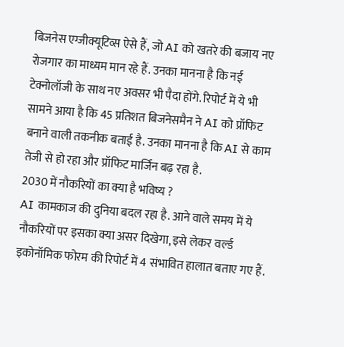बिजनेस एग्जीक्यूटिव्स ऐसे हैं, जो AI को खतरे की बजाय नए रोजगार का माध्यम मान रहे हैं. उनका मानना है कि नई टेक्नोलॉजी के साथ नए अवसर भी पैदा होंगे. रिपोर्ट में ये भी सामने आया है कि 45 प्रतिशत बिजनेसमैन ने AI को प्रॉफिट बनाने वाली तकनीक बताई है. उनका मानना है कि AI से काम तेजी से हो रहा और प्रॉफिट मार्जिन बढ़ रहा है.
2030 में नौकरियों का क्या है भविष्य ?
AI कामकाज की दुनिया बदल रहा है. आने वाले समय में ये नौकरियों पर इसका क्या असर दिखेगा, इसे लेकर वर्ल्ड इकोनॉमिक फोरम की रिपोर्ट में 4 संभावित हालात बताए गए हैं.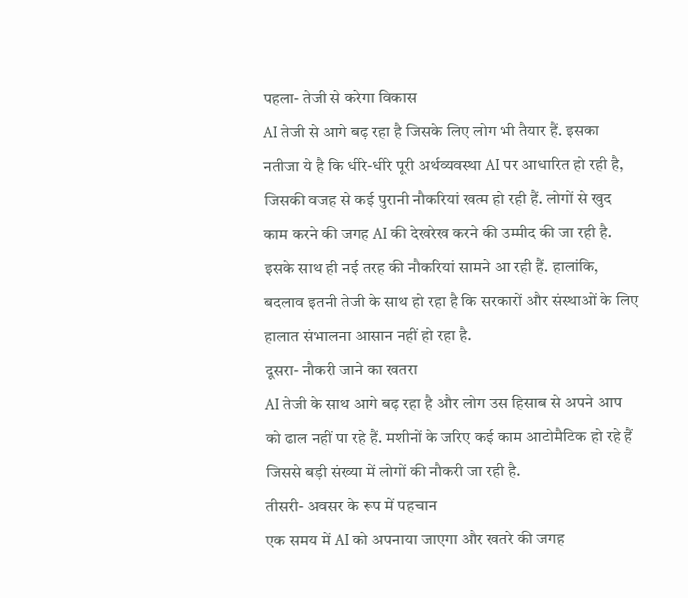पहला- तेजी से करेगा विकास
AI तेजी से आगे बढ़ रहा है जिसके लिए लोग भी तैयार हैं. इसका नतीजा ये है कि धीरे-धीरे पूरी अर्थव्यवस्था AI पर आधारित हो रही है, जिसकी वजह से कई पुरानी नौकरियां खत्म हो रही हैं. लोगों से खुद काम करने की जगह AI की देखरेख करने की उम्मीद की जा रही है. इसके साथ ही नई तरह की नौकरियां सामने आ रही हैं. हालांकि, बदलाव इतनी तेजी के साथ हो रहा है कि सरकारों और संस्थाओं के लिए हालात संभालना आसान नहीं हो रहा है.
दूसरा- नौकरी जाने का खतरा
AI तेजी के साथ आगे बढ़ रहा है और लोग उस हिसाब से अपने आप को ढाल नहीं पा रहे हैं. मशीनों के जरिए कई काम आटोमैटिक हो रहे हैं जिससे बड़ी संख्या में लोगों की नौकरी जा रही है.
तीसरी- अवसर के रूप में पहचान
एक समय में AI को अपनाया जाएगा और खतरे की जगह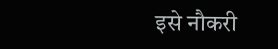इसे नौकरी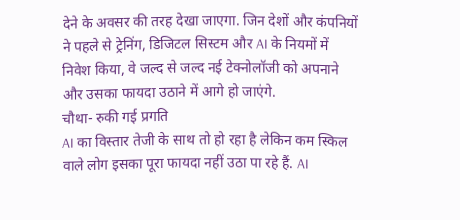देने के अवसर की तरह देखा जाएगा. जिन देशों और कंपनियों ने पहले से ट्रेनिंग, डिजिटल सिस्टम और AI के नियमों में निवेश किया, वे जल्द से जल्द नई टेक्नोलॉजी को अपनाने और उसका फायदा उठाने में आगे हो जाएंगे.
चौथा- रुकी गई प्रगति
AI का विस्तार तेजी के साथ तो हो रहा है लेकिन कम स्किल वाले लोग इसका पूरा फायदा नहीं उठा पा रहे हैं. AI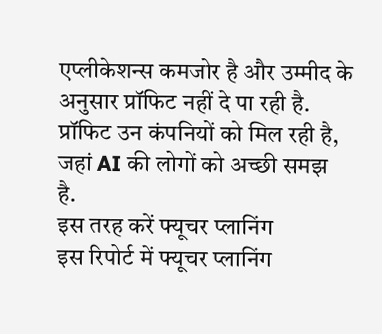एप्लीकेशन्स कमजोर है और उम्मीद के अनुसार प्रॉफिट नहीं दे पा रही है. प्रॉफिट उन कंपनियों को मिल रही है, जहां AI की लोगों को अच्छी समझ है.
इस तरह करें फ्यूचर प्लानिंग
इस रिपोर्ट में फ्यूचर प्लानिंग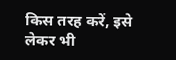किस तरह करें, इसे लेकर भी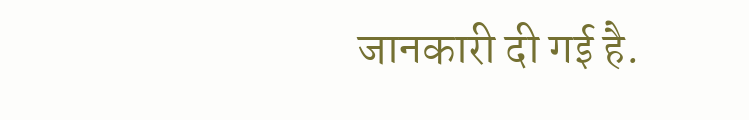जानकारी दी गई है.